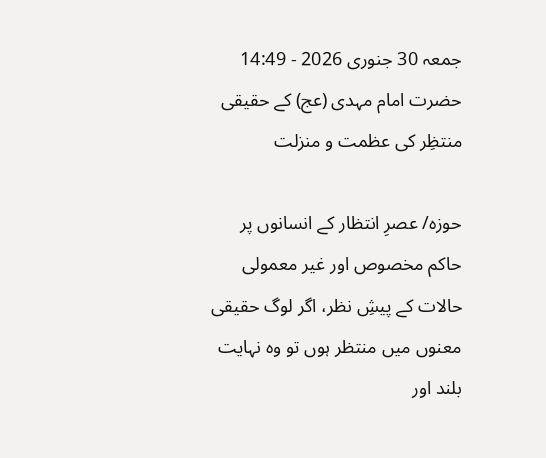جمعہ 30 جنوری 2026 - 14:49
حضرت امام مہدی (عج) کے حقیقی منتظِر کی عظمت و منزلت

حوزہ/ عصرِ انتظار کے انسانوں پر حاکم مخصوص اور غیر معمولی حالات کے پیشِ نظر، اگر لوگ حقیقی معنوں میں منتظر ہوں تو وہ نہایت بلند اور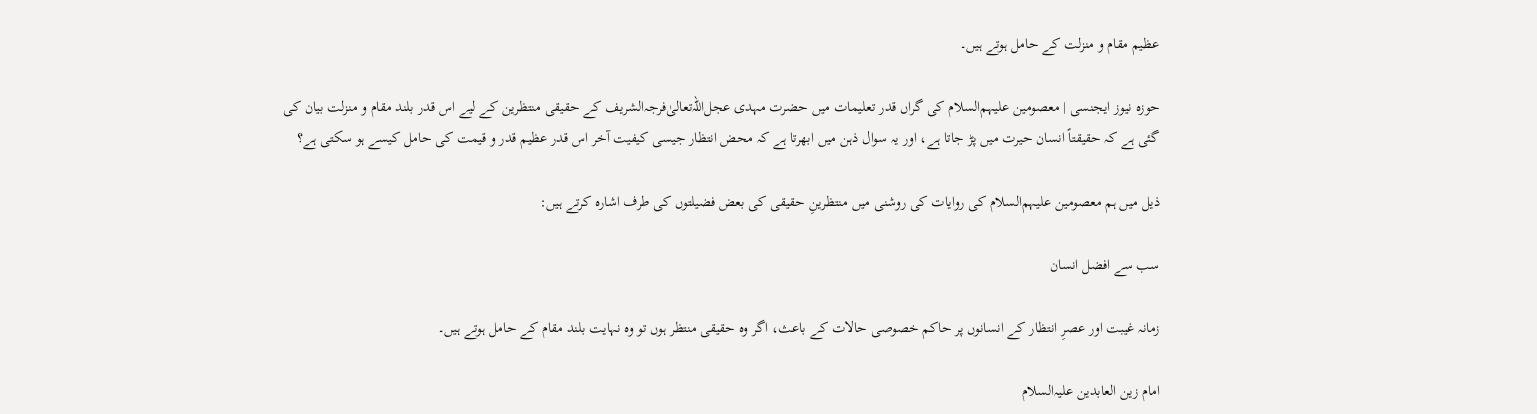عظیم مقام و منزلت کے حامل ہوتے ہیں۔

حوزہ نیوز ایجنسی | معصومین علیہم‌السلام کی گراں قدر تعلیمات میں حضرت مہدی عجل‌اللہ‌تعالیٰ‌فرجہ‌الشریف کے حقیقی منتظرین کے لیے اس قدر بلند مقام و منزلت بیان کی گئی ہے کہ حقیقتاً انسان حیرت میں پڑ جاتا ہے، اور یہ سوال ذہن میں ابھرتا ہے کہ محض انتظار جیسی کیفیت آخر اس قدر عظیم قدر و قیمت کی حامل کیسے ہو سکتی ہے؟

ذیل میں ہم معصومین علیہم‌السلام کی روایات کی روشنی میں منتظرینِ حقیقی کی بعض فضیلتوں کی طرف اشارہ کرتے ہیں:

سب سے افضل انسان

زمانہ غیبت اور عصرِ انتظار کے انسانوں پر حاکم خصوصی حالات کے باعث، اگر وہ حقیقی منتظر ہوں تو وہ نہایت بلند مقام کے حامل ہوتے ہیں۔

امام زین العابدین علیہ‌السلام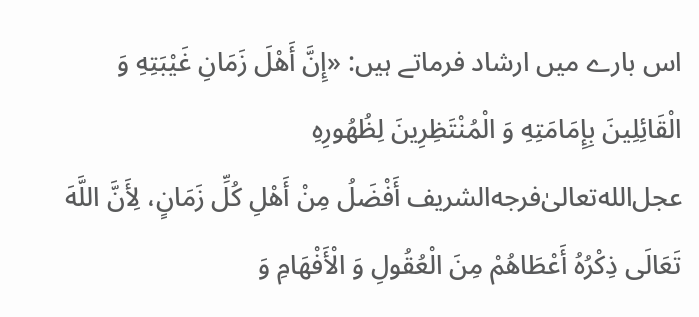اس بارے میں ارشاد فرماتے ہیں: «إِنَّ أَهْلَ زَمَانِ غَیْبَتِهِ وَ الْقَائِلِینَ بِإِمَامَتِهِ وَ الْمُنْتَظِرِینَ لِظُهُورِهِ عجل‌الله‌تعالیٰ‌فرجه‌الشریف أَفْضَلُ مِنْ أَهْلِ کُلِّ زَمَانٍ، لِأَنَّ اللَّهَ تَعَالَی ذِکْرُهُ أَعْطَاهُمْ مِنَ الْعُقُولِ وَ الْأَفْهَامِ وَ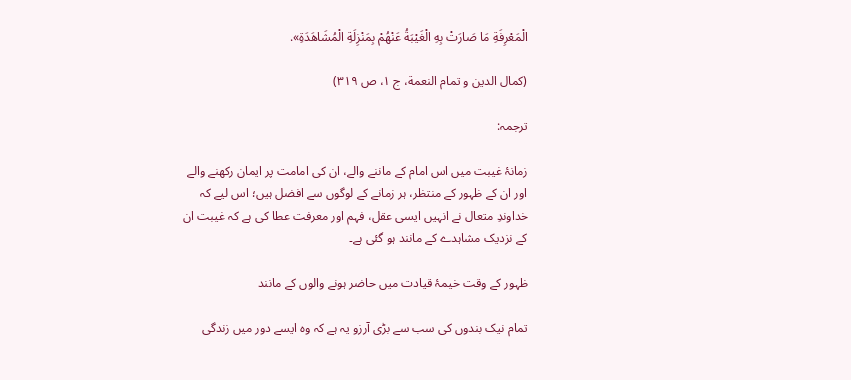الْمَعْرِفَةِ مَا صَارَتْ بِهِ الْغَیْبَةُ عَنْهُمْ بِمَنْزِلَةِ الْمُشَاهَدَةِ».

(کمال الدین و تمام النعمة، ج ۱، ص ۳۱۹)

ترجمہ:

زمانۂ غیبت میں اس امام کے ماننے والے، ان کی امامت پر ایمان رکھنے والے اور ان کے ظہور کے منتظر، ہر زمانے کے لوگوں سے افضل ہیں؛ اس لیے کہ خداوندِ متعال نے انہیں ایسی عقل، فہم اور معرفت عطا کی ہے کہ غیبت ان کے نزدیک مشاہدے کے مانند ہو گئی ہے۔

ظہور کے وقت خیمۂ قیادت میں حاضر ہونے والوں کے مانند

تمام نیک بندوں کی سب سے بڑی آرزو یہ ہے کہ وہ ایسے دور میں زندگی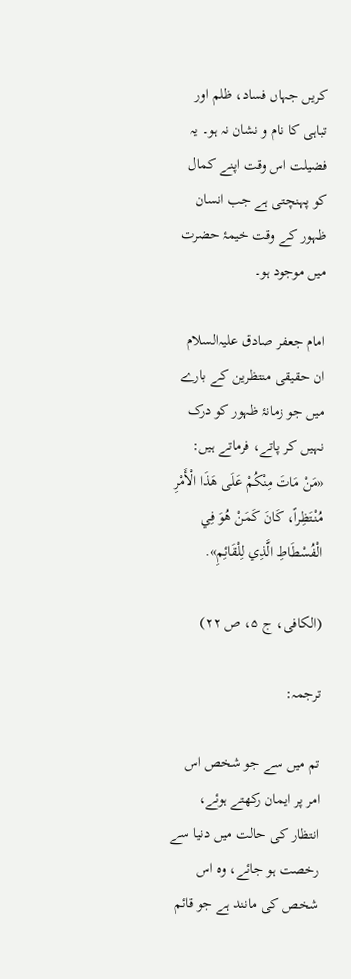کریں جہاں فساد، ظلم اور تباہی کا نام و نشان نہ ہو۔ یہ فضیلت اس وقت اپنے کمال کو پہنچتی ہے جب انسان ظہور کے وقت خیمۂ حضرت میں موجود ہو۔

امام جعفر صادق علیہ‌السلام ان حقیقی منتظرین کے بارے میں جو زمانۂ ظہور کو درک نہیں کر پاتے، فرماتے ہیں: «مَنْ مَاتَ مِنْکُمْ عَلَی هَذَا الْأَمْرِ مُنْتَظِراً، كَانَ كَمَنْ هُوَ فِي الْفُسْطَاطِ الَّذِي لِلْقَائِمِ».

(الکافی، ج ۵، ص ۲۲)

ترجمہ:

تم میں سے جو شخص اس امر پر ایمان رکھتے ہوئے، انتظار کی حالت میں دنیا سے رخصت ہو جائے، وہ اس شخص کی مانند ہے جو قائم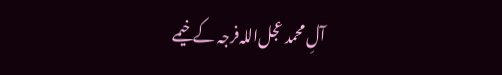آلِ محمد عجل‌اللہ‌فرجہ کے خیمے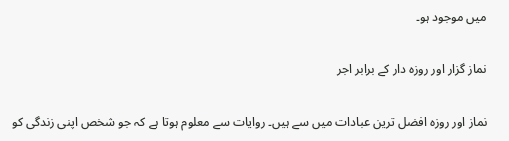میں موجود ہو۔

نماز گزار اور روزہ دار کے برابر اجر

نماز اور روزہ افضل ترین عبادات میں سے ہیں۔ روایات سے معلوم ہوتا ہے کہ جو شخص اپنی زندگی کو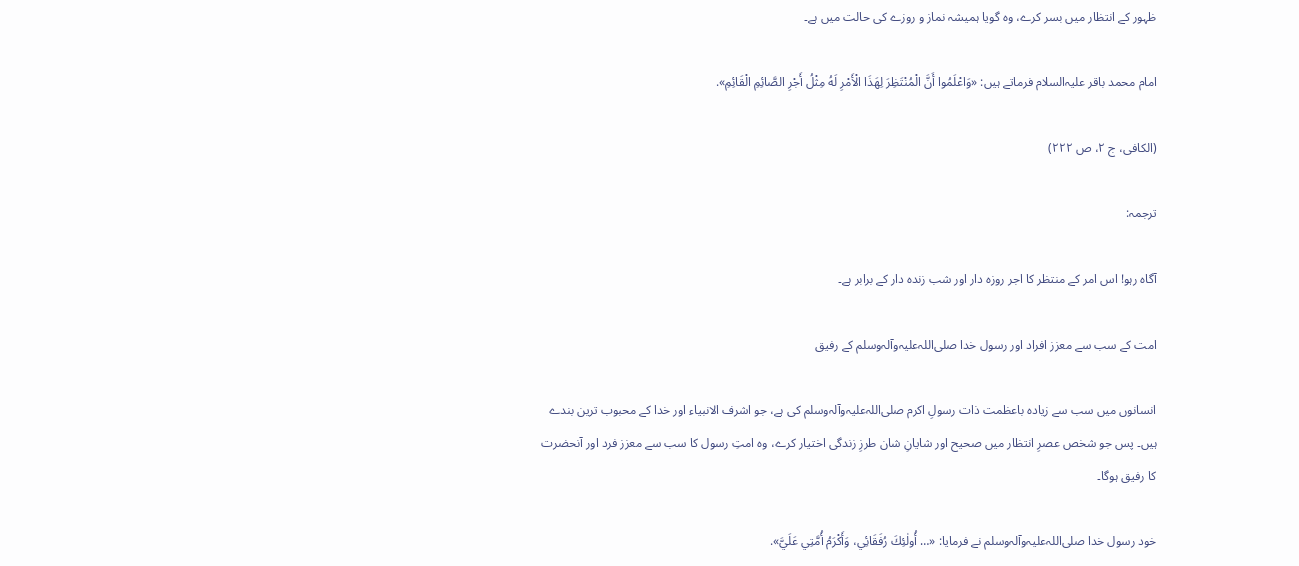ظہور کے انتظار میں بسر کرے، وہ گویا ہمیشہ نماز و روزے کی حالت میں ہے۔

امام محمد باقر علیہ‌السلام فرماتے ہیں: «وَاعْلَمُوا أَنَّ الْمُنْتَظِرَ لِهَذَا الْأَمْرِ لَهُ مِثْلُ أَجْرِ الصَّائِمِ الْقَائِمِ».

(الکافی، ج ۲، ص ۲۲۲)

ترجمہ:

آگاہ رہو! اس امر کے منتظر کا اجر روزہ دار اور شب زندہ دار کے برابر ہے۔

امت کے سب سے معزز افراد اور رسول خدا صلی‌اللہ‌علیہ‌وآلہ‌وسلم کے رفیق

انسانوں میں سب سے زیادہ باعظمت ذات رسولِ اکرم صلی‌اللہ‌علیہ‌وآلہ‌وسلم کی ہے، جو اشرف الانبیاء اور خدا کے محبوب ترین بندے ہیں۔ پس جو شخص عصرِ انتظار میں صحیح اور شایانِ شان طرزِ زندگی اختیار کرے، وہ امتِ رسول کا سب سے معزز فرد اور آنحضرت کا رفیق ہوگا۔

خود رسول خدا صلی‌اللہ‌علیہ‌وآلہ‌وسلم نے فرمایا: «… أُولٰئِكَ رُفَقَائِي، وَأَكْرَمُ أُمَّتِي عَلَيَّ».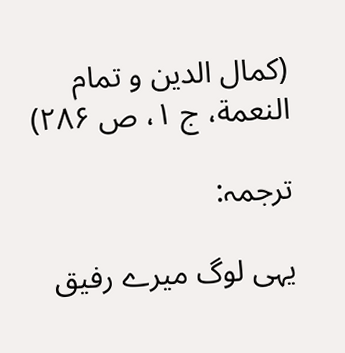(کمال الدین و تمام النعمة، ج ۱، ص ۲۸۶)

ترجمہ:

یہی لوگ میرے رفیق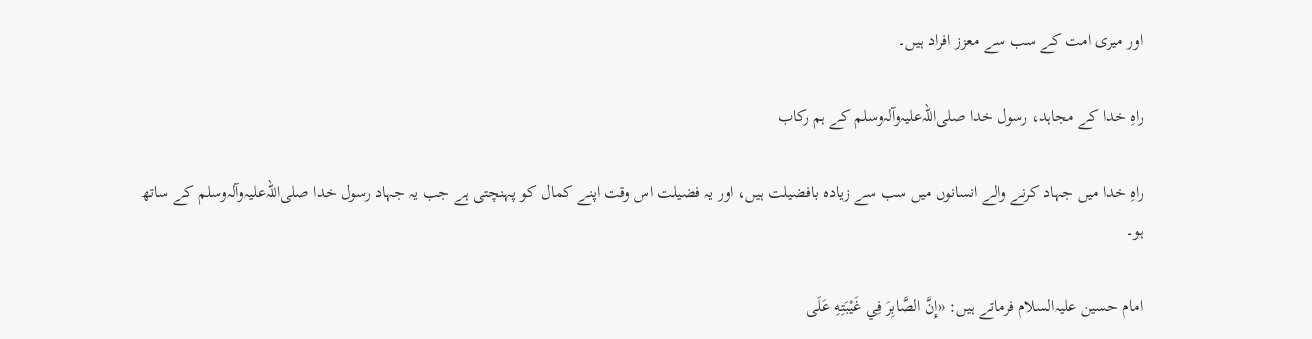اور میری امت کے سب سے معزز افراد ہیں۔

راہِ خدا کے مجاہد، رسول خدا صلی‌اللہ‌علیہ‌وآلہ‌وسلم کے ہم رکاب

راہِ خدا میں جہاد کرنے والے انسانوں میں سب سے زیادہ بافضیلت ہیں، اور یہ فضیلت اس وقت اپنے کمال کو پہنچتی ہے جب یہ جہاد رسول خدا صلی‌اللہ‌علیہ‌وآلہ‌وسلم کے ساتھ ہو۔

امام حسین علیہ‌السلام فرماتے ہیں: «إِنَّ الصَّابِرَ فِي غَيْبَتِهِ عَلَى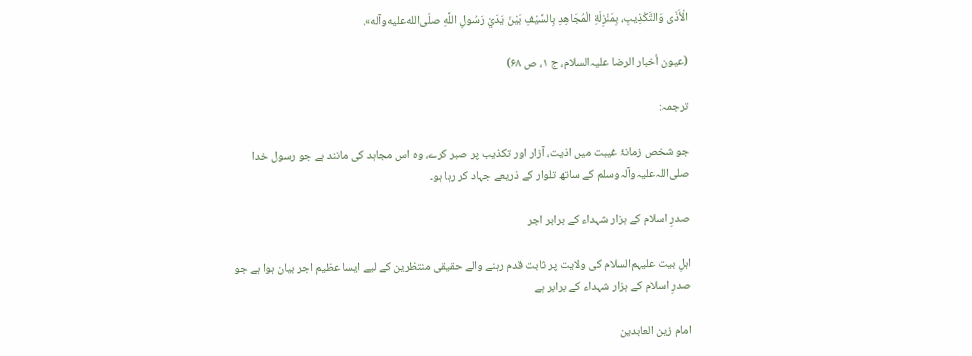الْأَذَى وَالتَّكْذِيبِ، بِمَنْزِلَةِ الْمُجَاهِدِ بِالسَّيْفِ بَيْنَ يَدَيْ رَسُولِ اللَّهِ صلّى‌الله‌عليه‌وآله».

(عیون أخبار الرضا علیہ‌السلام، ج ۱، ص ۶۸)

ترجمہ:

جو شخص زمانۂ غیبت میں اذیت، آزار اور تکذیب پر صبر کرے، وہ اس مجاہد کی مانند ہے جو رسول خدا صلی‌اللہ‌علیہ‌وآلہ‌وسلم کے ساتھ تلوار کے ذریعے جہاد کر رہا ہو۔

صدرِ اسلام کے ہزار شہداء کے برابر اجر

اہلِ بیت علیہم‌السلام کی ولایت پر ثابت قدم رہنے والے حقیقی منتظرین کے لیے ایسا عظیم اجر بیان ہوا ہے جو صدرِ اسلام کے ہزار شہداء کے برابر ہے

امام زین العابدین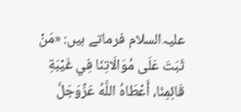علیہ‌السلام فرماتے ہیں: «مَنْ ثَبَتَ عَلَى مُوَالَاتِنَا فِي غَيْبَةِ قَائِمِنَا، أَعْطَاهُ اللَّهُ عَزَّوَجَلَّ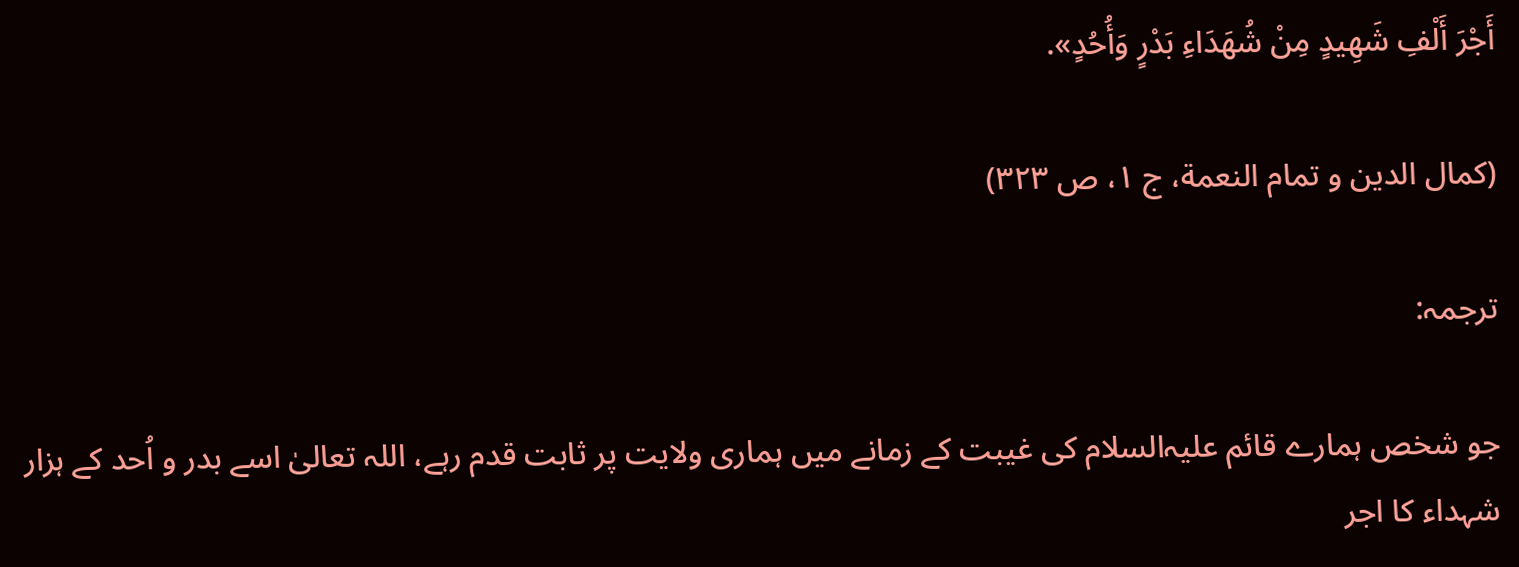أَجْرَ أَلْفِ شَهِيدٍ مِنْ شُهَدَاءِ بَدْرٍ وَأُحُدٍ».

(کمال الدین و تمام النعمة، ج ۱، ص ۳۲۳)

ترجمہ:

جو شخص ہمارے قائم علیہ‌السلام کی غیبت کے زمانے میں ہماری ولایت پر ثابت قدم رہے، اللہ تعالیٰ اسے بدر و اُحد کے ہزار شہداء کا اجر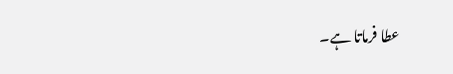عطا فرماتا ہے۔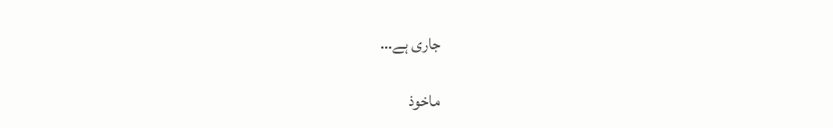جاری ہے…

ماخوذ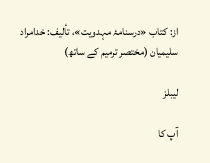از: کتاب «درسنامۂ مہدویت»، تألیف: خدامراد سلیمیان (مختصر ترمیم کے ساتھ)

لیبلز

آپ کا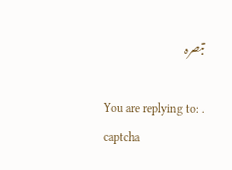تبصرہ

You are replying to: .
captcha